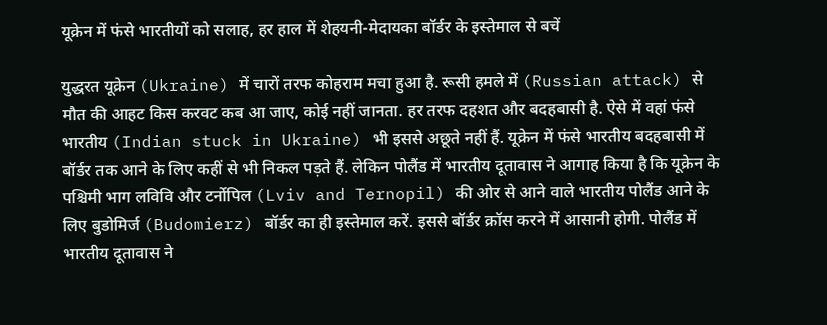यूक्रेन में फंसे भारतीयों को सलाह, हर हाल में शेहयनी-मेदायका बॉर्डर के इस्तेमाल से बचें

युद्धरत यूक्रेन (Ukraine) में चारों तरफ कोहराम मचा हुआ है. रूसी हमले में (Russian attack) से मौत की आहट किस करवट कब आ जाए, कोई नहीं जानता. हर तरफ दहशत और बदहबासी है. ऐसे में वहां फंसे भारतीय (Indian stuck in Ukraine) भी इससे अछूते नहीं हैं. यूक्रेन में फंसे भारतीय बदहबासी में बॉर्डर तक आने के लिए कहीं से भी निकल पड़ते हैं. लेकिन पोलैंड में भारतीय दूतावास ने आगाह किया है कि यूक्रेन के पश्चिमी भाग लविवि और टर्नोपिल (Lviv and Ternopil) की ओर से आने वाले भारतीय पोलैंड आने के लिए बुडोमिर्ज (Budomierz) बॉर्डर का ही इस्तेमाल करें. इससे बॉर्डर क्रॉस करने में आसानी होगी. पोलैंड में भारतीय दूतावास ने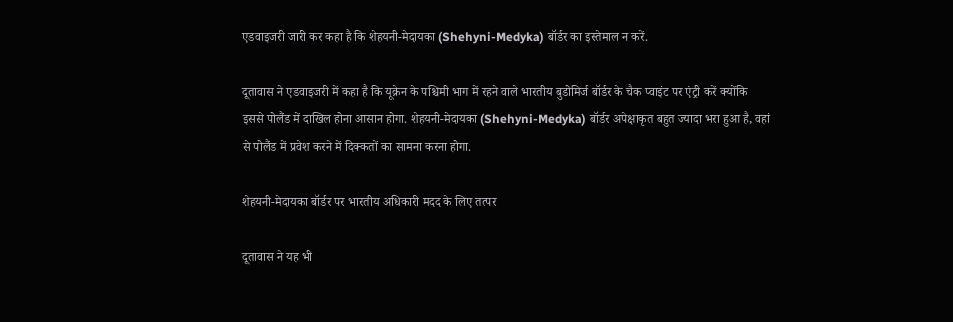एडवाइजरी जारी कर कहा है कि शेहयनी-मेदायका (Shehyni-Medyka) बॉर्डर का इस्तेमाल न करें.

दूतावास ने एडवाइजरी में कहा है कि यूक्रेन के पश्चिमी भाग में रहने वाले भारतीय बुडोमिर्ज बॉर्डर के चैक प्वाइंट पर एंट्री करें क्योंकि इससे पोलैंड में दाखिल होना आसान होगा. शेहयनी-मेदायका (Shehyni-Medyka) बॉर्डर अपेक्षाकृत बहुत ज्यादा भरा हुआ है, वहां से पोलैंड में प्रवेश करने में दिक्कतों का सामना करना होगा.

शेहयनी-मेदायका बॉर्डर पर भारतीय अधिकारी मदद के लिए तत्पर

दूतावास ने यह भी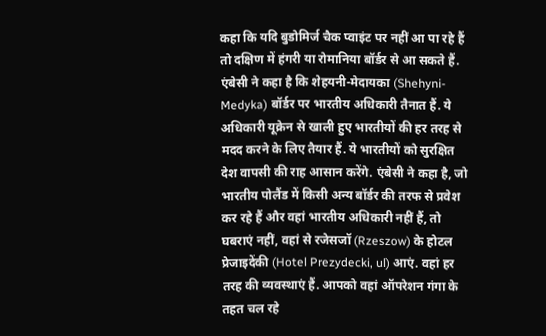कहा कि यदि बुडोमिर्ज चैक प्वाइंट पर नहीं आ पा रहे हैं तो दक्षिण में हंगरी या रोमानिया बॉर्डर से आ सकते हैं. एंबेसी ने कहा है कि शेहयनी-मेदायका (Shehyni-Medyka) बॉर्डर पर भारतीय अधिकारी तैनात हैं. ये अधिकारी यूक्रेन से खाली हुए भारतीयों की हर तरह से मदद करने के लिए तैयार हैं. ये भारतीयों को सुरक्षित देश वापसी की राह आसान करेंगे. एंबेसी ने कहा है, जो भारतीय पोलैंड में किसी अन्य बॉर्डर की तरफ से प्रवेश कर रहे हैं और वहां भारतीय अधिकारी नहीं हैं, तो घबराएं नहीं, वहां से रजेसजॉ (Rzeszow) के होटल प्रेजाइदेंकी (Hotel Prezydecki, ul) आएं. वहां हर तरह की व्यवस्थाएं हैं. आपको वहां ऑपरेशन गंगा के तहत चल रहे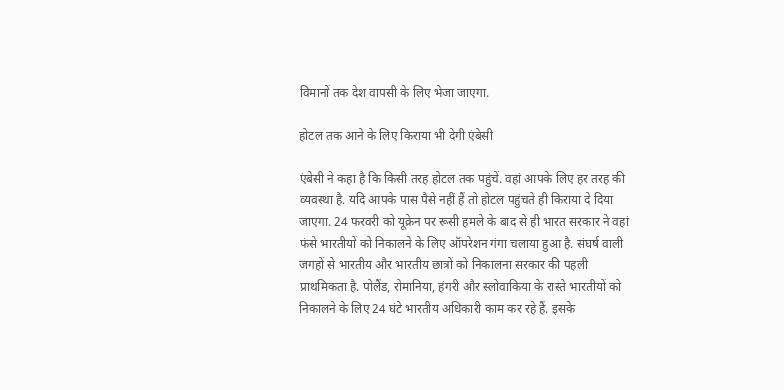विमानों तक देश वापसी के लिए भेजा जाएगा.

होटल तक आने के लिए किराया भी देगी एंबेसी

एंबेसी ने कहा है कि किसी तरह होटल तक पहुंचें. वहां आपके लिए हर तरह की व्यवस्था है. यदि आपके पास पैसे नहीं हैं तो होटल पहुंचते ही किराया दे दिया जाएगा. 24 फरवरी को यूक्रेन पर रूसी हमले के बाद से ही भारत सरकार ने वहां फंसे भारतीयों को निकालने के लिए ऑपरेशन गंगा चलाया हुआ है. संघर्ष वाली जगहों से भारतीय और भारतीय छात्रों को निकालना सरकार की पहली प्राथमिकता है. पोलैंड, रोमानिया, हंगरी और स्लोवाकिया के रास्ते भारतीयों को निकालने के लिए 24 घंटे भारतीय अधिकारी काम कर रहे हैं. इसके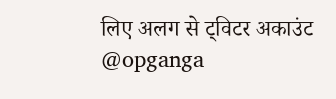लिए अलग से ट्विटर अकाउंट @opganga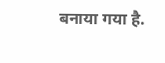बनाया गया है.